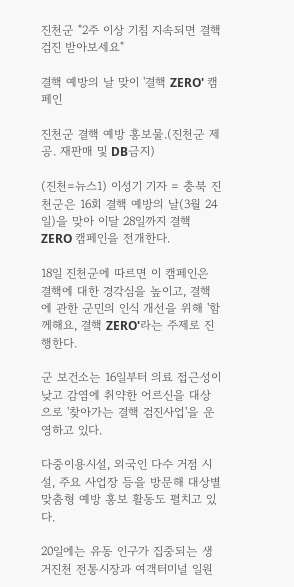진천군 "2주 이상 기침 지속되면 결핵 검진 받아보세요"

결핵 예방의 날 맞이 '결핵 ZERO' 캠페인

진천군 결핵 예방 홍보물.(진천군 제공. 재판매 및 DB금지)

(진천=뉴스1) 이성기 기자 = 충북 진천군은 16회 결핵 예방의 날(3월 24일)을 맞아 이달 28일까지 결핵 ZERO 캠페인을 전개한다.

18일 진천군에 따르면 이 캠페인은 결핵에 대한 경각심을 높이고, 결핵에 관한 군민의 인식 개선을 위해 '함께해요, 결핵 ZERO'라는 주제로 진행한다.

군 보건소는 16일부터 의료 접근성이 낮고 감염에 취약한 어르신을 대상으로 '찾아가는 결핵 검진사업'을 운영하고 있다.

다중이용시설, 외국인 다수 거점 시설, 주요 사업장 등을 방문해 대상별 맞춤형 예방 홍보 활동도 펼치고 있다.

20일에는 유동 인구가 집중되는 생거진천 전통시장과 여객터미널 일원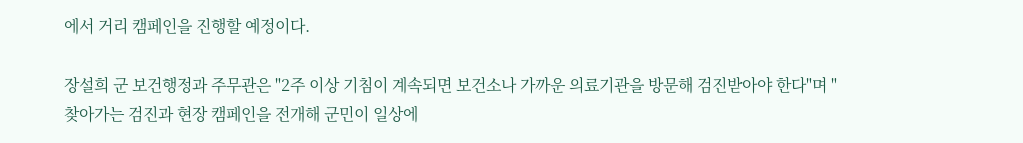에서 거리 캠페인을 진행할 예정이다.

장설희 군 보건행정과 주무관은 "2주 이상 기침이 계속되면 보건소나 가까운 의료기관을 방문해 검진받아야 한다"며 "찾아가는 검진과 현장 캠페인을 전개해 군민이 일상에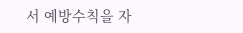서 예방수칙을 자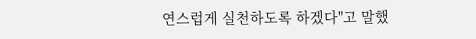연스럽게 실천하도록 하겠다"고 말했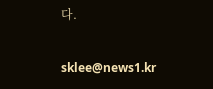다.

sklee@news1.kr